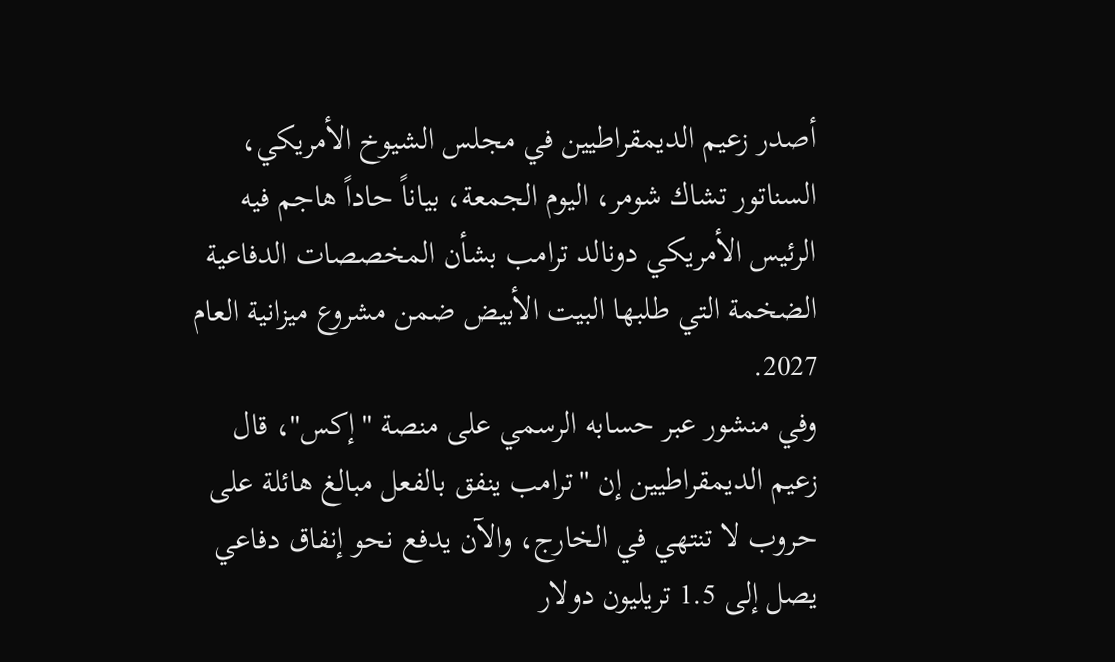أصدر زعيم الديمقراطيين في مجلس الشيوخ الأمريكي، السناتور تشاك شومر، اليوم الجمعة، بياناً حاداً هاجم فيه الرئيس الأمريكي دونالد ترامب بشأن المخصصات الدفاعية الضخمة التي طلبها البيت الأبيض ضمن مشروع ميزانية العام 2027.
وفي منشور عبر حسابه الرسمي على منصة "إكس"، قال زعيم الديمقراطيين إن "ترامب ينفق بالفعل مبالغ هائلة على حروب لا تنتهي في الخارج، والآن يدفع نحو إنفاق دفاعي يصل إلى 1.5 تريليون دولار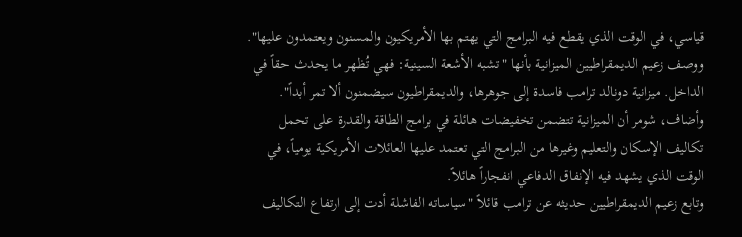قياسي، في الوقت الذي يقطع فيه البرامج التي يهتم بها الأمريكيون والمسنون ويعتمدون عليها".
ووصف زعيم الديمقراطيين الميزانية بأنها "تشبه الأشعة السينية: فهي تُظهر ما يحدث حقاً في الداخل. ميزانية دونالد ترامب فاسدة إلى جوهرها، والديمقراطيون سيضمنون ألا تمر أبداً".
وأضاف، شومر أن الميزانية تتضمن تخفيضات هائلة في برامج الطاقة والقدرة على تحمل تكاليف الإسكان والتعليم وغيرها من البرامج التي تعتمد عليها العائلات الأمريكية يومياً، في الوقت الذي يشهد فيه الإنفاق الدفاعي انفجاراً هائلاً.
وتابع زعيم الديمقراطيين حديثه عن ترامب قائلاً "سياساته الفاشلة أدت إلى ارتفاع التكاليف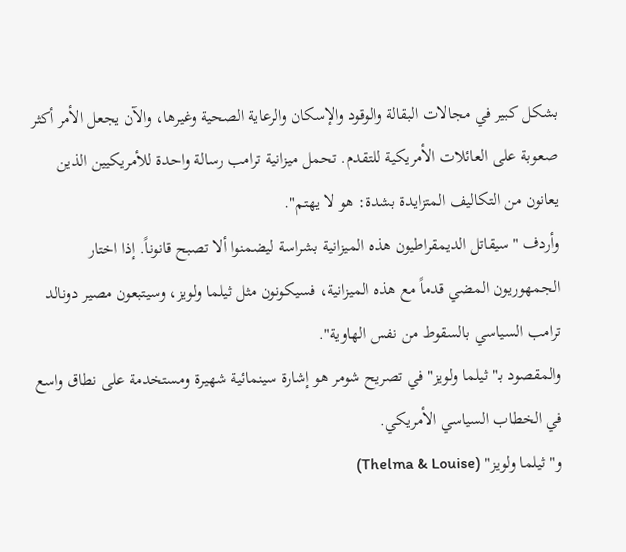بشكل كبير في مجالات البقالة والوقود والإسكان والرعاية الصحية وغيرها، والآن يجعل الأمر أكثر صعوبة على العائلات الأمريكية للتقدم. تحمل ميزانية ترامب رسالة واحدة للأمريكيين الذين يعانون من التكاليف المتزايدة بشدة: هو لا يهتم".
وأردف "سيقاتل الديمقراطيون هذه الميزانية بشراسة ليضمنوا ألا تصبح قانوناً. إذا اختار الجمهوريون المضي قدماً مع هذه الميزانية، فسيكونون مثل ثيلما ولويز، وسيتبعون مصير دونالد ترامب السياسي بالسقوط من نفس الهاوية".
والمقصود بـ"ثيلما ولويز" في تصريح شومر هو إشارة سينمائية شهيرة ومستخدمة على نطاق واسع في الخطاب السياسي الأمريكي.
و"ثيلما ولويز" (Thelma & Louise)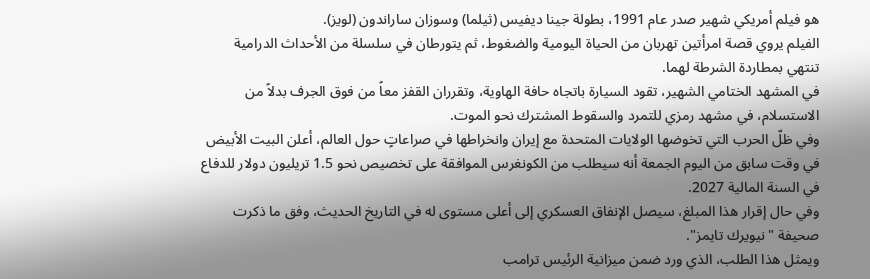هو فيلم أمريكي شهير صدر عام 1991، بطولة جينا ديفيس (ثيلما) وسوزان ساراندون (لويز).
الفيلم يروي قصة امرأتين تهربان من الحياة اليومية والضغوط، ثم يتورطان في سلسلة من الأحداث الدرامية تنتهي بمطاردة الشرطة لهما.
في المشهد الختامي الشهير، تقود السيارة باتجاه حافة الهاوية، وتقرران القفز معاً من فوق الجرف بدلاً من الاستسلام، في مشهد رمزي للتمرد والسقوط المشترك نحو الموت.
وفي ظلّ الحرب التي تخوضها الولايات المتحدة مع إيران وانخراطها في صراعاتٍ حول العالم، أعلن البيت الأبيض في وقت سابق من اليوم الجمعة أنه سيطلب من الكونغرس الموافقة على تخصيص نحو 1.5 تريليون دولار للدفاع في السنة المالية 2027.
وفي حال إقرار هذا المبلغ، سيصل الإنفاق العسكري إلى أعلى مستوى له في التاريخ الحديث، وفق ما ذكرت صحيفة "نيويرك تايمز".
ويمثل هذا الطلب، الذي ورد ضمن ميزانية الرئيس ترامب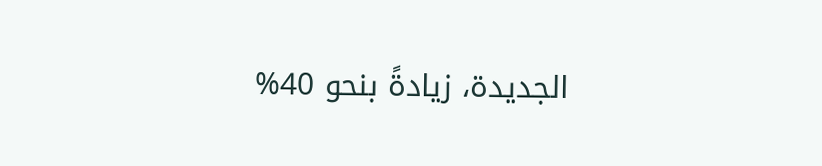الجديدة، زيادةً بنحو 40%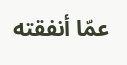عمّا أنفقته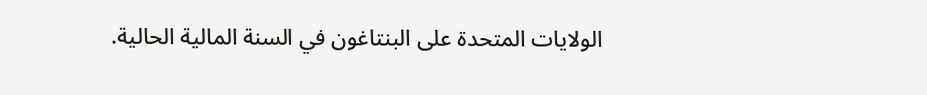الولايات المتحدة على البنتاغون في السنة المالية الحالية.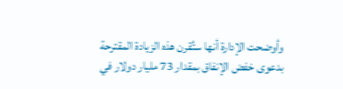وأوضحت الإدارة أنها ستُقرن هذه الزيادة المقترحة بدعوى خفض الإنفاق بمقدار 73 مليار دولار في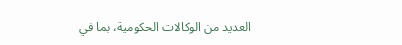العديد من الوكالات الحكومية، بما في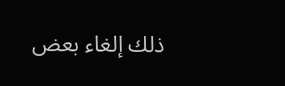ذلك إلغاء بعض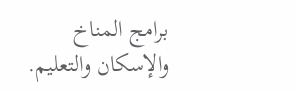برامج المناخ والإسكان والتعليم.